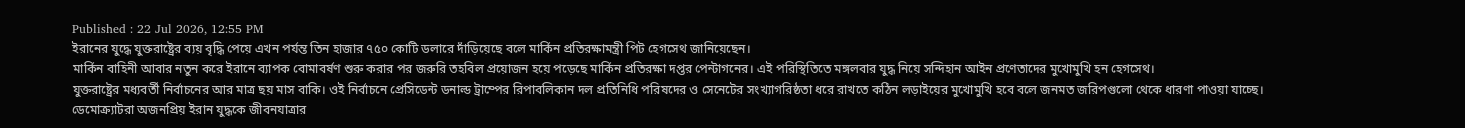Published : 22 Jul 2026, 12:55 PM
ইরানের যুদ্ধে যুক্তরাষ্ট্রের ব্যয় বৃদ্ধি পেয়ে এখন পর্যন্ত তিন হাজার ৭৫০ কোটি ডলারে দাঁড়িয়েছে বলে মার্কিন প্রতিরক্ষামন্ত্রী পিট হেগসেথ জানিয়েছেন।
মার্কিন বাহিনী আবার নতুন করে ইরানে ব্যাপক বোমাবর্ষণ শুরু করার পর জরুরি তহবিল প্রয়োজন হয়ে পড়েছে মার্কিন প্রতিরক্ষা দপ্তর পেন্টাগনের। এই পরিস্থিতিতে মঙ্গলবার যুদ্ধ নিয়ে সন্দিহান আইন প্রণেতাদের মুখোমুখি হন হেগসেথ।
যুক্তরাষ্ট্রের মধ্যবর্তী নির্বাচনের আর মাত্র ছয় মাস বাকি। ওই নির্বাচনে প্রেসিডেন্ট ডনাল্ড ট্রাম্পের রিপাবলিকান দল প্রতিনিধি পরিষদের ও সেনেটের সংখ্যাগরিষ্ঠতা ধরে রাখতে কঠিন লড়াইয়ের মুখোমুখি হবে বলে জনমত জরিপগুলো থেকে ধারণা পাওয়া যাচ্ছে।
ডেমোক্র্যাটরা অজনপ্রিয় ইরান যুদ্ধকে জীবনযাত্রার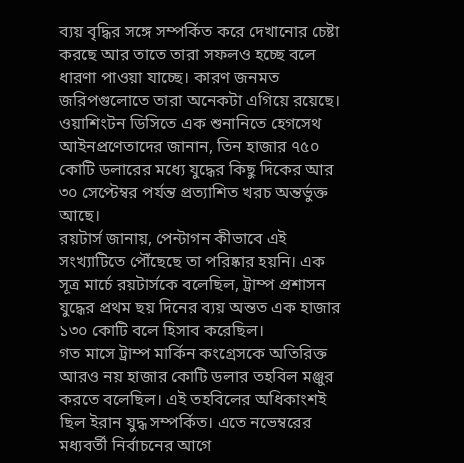ব্যয় বৃদ্ধির সঙ্গে সম্পর্কিত করে দেখানোর চেষ্টা করছে আর তাতে তারা সফলও হচ্ছে বলে ধারণা পাওয়া যাচ্ছে। কারণ জনমত জরিপগুলোতে তারা অনেকটা এগিয়ে রয়েছে।
ওয়াশিংটন ডিসিতে এক শুনানিতে হেগসেথ আইনপ্রণেতাদের জানান, তিন হাজার ৭৫০ কোটি ডলারের মধ্যে যুদ্ধের কিছু দিকের আর ৩০ সেপ্টেম্বর পর্যন্ত প্রত্যাশিত খরচ অন্তর্ভুক্ত আছে।
রয়টার্স জানায়, পেন্টাগন কীভাবে এই সংখ্যাটিতে পৌঁছেছে তা পরিষ্কার হয়নি। এক সূত্র মার্চে রয়টার্সকে বলেছিল, ট্রাম্প প্রশাসন যুদ্ধের প্রথম ছয় দিনের ব্যয় অন্তত এক হাজার ১৩০ কোটি বলে হিসাব করেছিল।
গত মাসে ট্রাম্প মার্কিন কংগ্রেসকে অতিরিক্ত আরও নয় হাজার কোটি ডলার তহবিল মঞ্জুর করতে বলেছিল। এই তহবিলের অধিকাংশই ছিল ইরান যুদ্ধ সম্পর্কিত। এতে নভেম্বরের মধ্যবর্তী নির্বাচনের আগে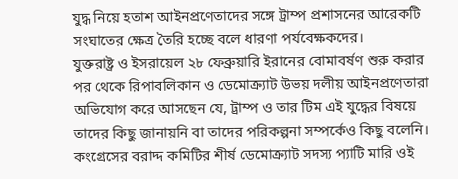যুদ্ধ নিয়ে হতাশ আইনপ্রণেতাদের সঙ্গে ট্রাম্প প্রশাসনের আরেকটি সংঘাতের ক্ষেত্র তৈরি হচ্ছে বলে ধারণা পর্যবেক্ষকদের।
যুক্তরাষ্ট্র ও ইসরায়েল ২৮ ফেব্রুয়ারি ইরানের বোমাবর্ষণ শুরু করার পর থেকে রিপাবলিকান ও ডেমোক্র্যাট উভয় দলীয় আইনপ্রণেতারা অভিযোগ করে আসছেন যে, ট্রাম্প ও তার টিম এই যুদ্ধের বিষয়ে তাদের কিছু জানায়নি বা তাদের পরিকল্পনা সম্পর্কেও কিছু বলেনি।
কংগ্রেসের বরাদ্দ কমিটির শীর্ষ ডেমোক্র্যাট সদস্য প্যাটি মারি ওই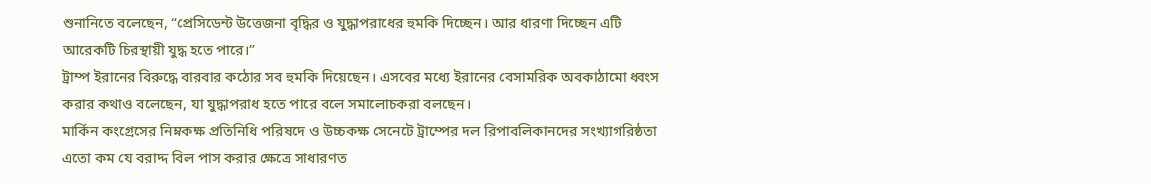শুনানিতে বলেছেন, “প্রেসিডেন্ট উত্তেজনা বৃদ্ধির ও যুদ্ধাপরাধের হুমকি দিচ্ছেন। আর ধারণা দিচ্ছেন এটি আরেকটি চিরস্থায়ী যুদ্ধ হতে পারে।”
ট্রাম্প ইরানের বিরুদ্ধে বারবার কঠোর সব হুমকি দিয়েছেন। এসবের মধ্যে ইরানের বেসামরিক অবকাঠামো ধ্বংস করার কথাও বলেছেন, যা যুদ্ধাপরাধ হতে পারে বলে সমালোচকরা বলছেন।
মার্কিন কংগ্রেসের নিম্নকক্ষ প্রতিনিধি পরিষদে ও উচ্চকক্ষ সেনেটে ট্রাম্পের দল রিপাবলিকানদের সংখ্যাগরিষ্ঠতা এতো কম যে বরাদ্দ বিল পাস করার ক্ষেত্রে সাধারণত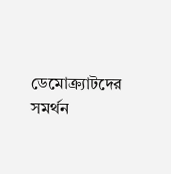ডেমোক্র্যাটদের সমর্থন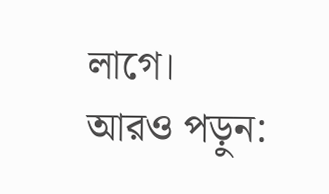লাগে।
আরও পড়ুন: